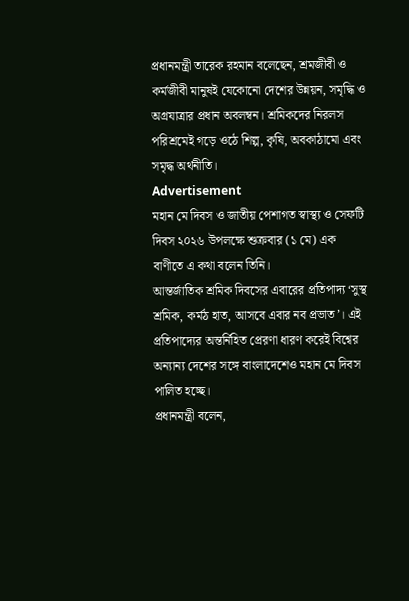প্রধানমন্ত্রী তারেক রহমান বলেছেন, শ্রমজীবী ও কর্মজীবী মানুষই যেকোনো দেশের উন্নয়ন, সমৃদ্ধি ও অগ্রযাত্রার প্রধান অবলম্বন। শ্রমিকদের নিরলস পরিশ্রমেই গড়ে ওঠে শিল্প, কৃষি, অবকাঠামো এবং সমৃদ্ধ অর্থনীতি।
Advertisement
মহান মে দিবস ও জাতীয় পেশাগত স্বাস্থ্য ও সেফটি দিবস ২০২৬ উপলক্ষে শুক্রবার (১ মে) এক বাণীতে এ কথা বলেন তিনি।
আন্তর্জাতিক শ্রমিক দিবসের এবারের প্রতিপাদ্য ‘সুস্থ শ্রমিক, কর্মঠ হাত, আসবে এবার নব প্রভাত’। এই প্রতিপাদ্যের অন্তর্নিহিত প্রেরণা ধারণ করেই বিশ্বের অন্যান্য দেশের সঙ্গে বাংলাদেশেও মহান মে দিবস পালিত হচ্ছে।
প্রধানমন্ত্রী বলেন,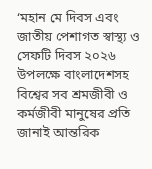‘মহান মে দিবস এবং জাতীয় পেশাগত স্বাস্থ্য ও সেফটি দিবস ২০২৬ উপলক্ষে বাংলাদেশসহ বিশ্বের সব শ্রমজীবী ও কর্মজীবী মানুষের প্রতি জানাই আন্তরিক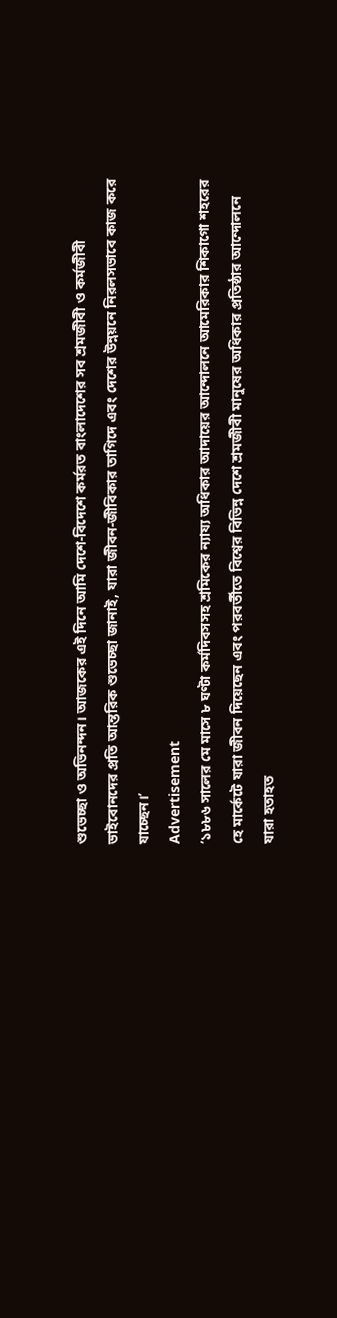শুভেচ্ছা ও অভিনন্দন। আজকের এই দিনে আমি দেশে-বিদেশে কর্মরত বাংলাদেশের সব শ্রমজীবী ও কর্মজীবী ভাইবোনদের প্রতি আন্তরিক শুভেচ্ছা জানাই, যারা জীবন-জীবিকার তাগিদে এবং দেশের উন্নয়নে নিরলসভাবে কাজ করে যাচ্ছেন।’
Advertisement
‘১৮৮৬ সালের মে মাসে ৮ ঘণ্টা কর্মদিবসসহ শ্রমিকের ন্যায্য অধিকার আদায়ের আন্দোলনে আমেরিকার শিকাগো শহরের হে মার্কেটে যারা জীবন দিয়েছেন এবং পরবর্তীতে বিশ্বের বিভিন্ন দেশে শ্রমজীবী মানুষের অধিকার প্রতিষ্ঠার আন্দোলনে যারা হতাহত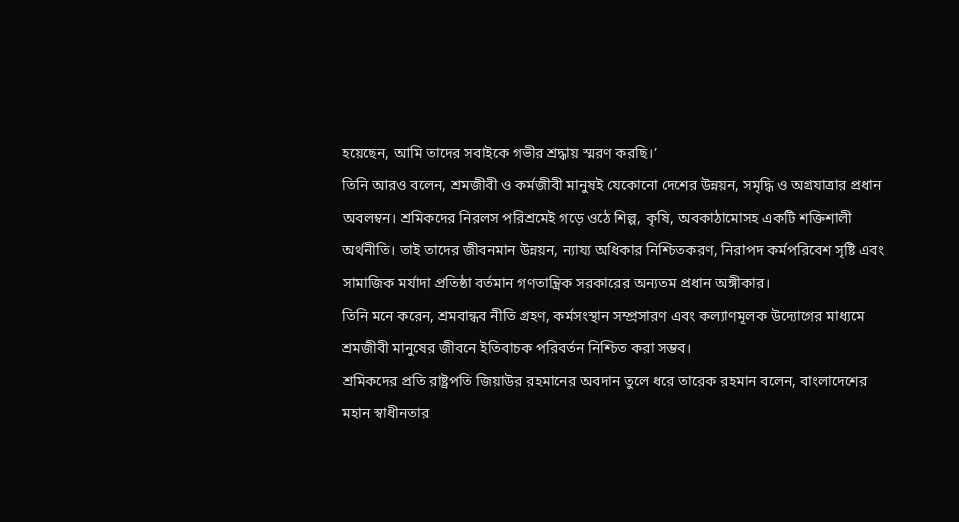হয়েছেন, আমি তাদের সবাইকে গভীর শ্রদ্ধায় স্মরণ করছি।’
তিনি আরও বলেন, শ্রমজীবী ও কর্মজীবী মানুষই যেকোনো দেশের উন্নয়ন, সমৃদ্ধি ও অগ্রযাত্রার প্রধান অবলম্বন। শ্রমিকদের নিরলস পরিশ্রমেই গড়ে ওঠে শিল্প, কৃষি, অবকাঠামোসহ একটি শক্তিশালী অর্থনীতি। তাই তাদের জীবনমান উন্নয়ন, ন্যায্য অধিকার নিশ্চিতকরণ, নিরাপদ কর্মপরিবেশ সৃষ্টি এবং সামাজিক মর্যাদা প্রতিষ্ঠা বর্তমান গণতান্ত্রিক সরকারের অন্যতম প্রধান অঙ্গীকার।
তিনি মনে করেন, শ্রমবান্ধব নীতি গ্রহণ, কর্মসংস্থান সম্প্রসারণ এবং কল্যাণমূলক উদ্যোগের মাধ্যমে শ্রমজীবী মানুষের জীবনে ইতিবাচক পরিবর্তন নিশ্চিত করা সম্ভব।
শ্রমিকদের প্রতি রাষ্ট্রপতি জিয়াউর রহমানের অবদান তুলে ধরে তারেক রহমান বলেন, বাংলাদেশের মহান স্বাধীনতার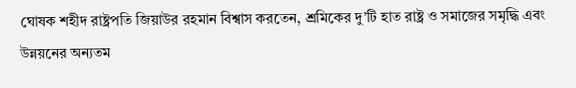ঘোষক শহীদ রাষ্ট্রপতি জিয়াউর রহমান বিশ্বাস করতেন, শ্রমিকের দু’টি হাত রাষ্ট্র ও সমাজের সমৃদ্ধি এবং উন্নয়নের অন্যতম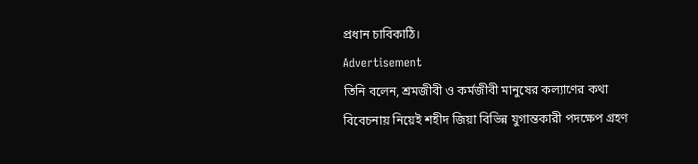প্রধান চাবিকাঠি।
Advertisement
তিনি বলেন, শ্রমজীবী ও কর্মজীবী মানুষের কল্যাণের কথা বিবেচনায় নিয়েই শহীদ জিয়া বিভিন্ন যুগান্তকারী পদক্ষেপ গ্রহণ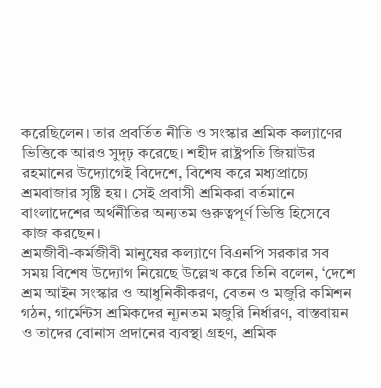করেছিলেন। তার প্রবর্তিত নীতি ও সংস্কার শ্রমিক কল্যাণের ভিত্তিকে আরও সুদৃঢ় করেছে। শহীদ রাষ্ট্রপতি জিয়াউর রহমানের উদ্যোগেই বিদেশে, বিশেষ করে মধ্যপ্রাচ্যে শ্রমবাজার সৃষ্টি হয়। সেই প্রবাসী শ্রমিকরা বর্তমানে বাংলাদেশের অর্থনীতির অন্যতম গুরুত্বপূর্ণ ভিত্তি হিসেবে কাজ করছেন।
শ্রমজীবী-কর্মজীবী মানুষের কল্যাণে বিএনপি সরকার সব সময় বিশেষ উদ্যোগ নিয়েছে উল্লেখ করে তিনি বলেন, ‘দেশে শ্রম আইন সংস্কার ও আধুনিকীকরণ, বেতন ও মজুরি কমিশন গঠন, গার্মেন্টস শ্রমিকদের ন্যূনতম মজুরি নির্ধারণ, বাস্তবায়ন ও তাদের বোনাস প্রদানের ব্যবস্থা গ্রহণ, শ্রমিক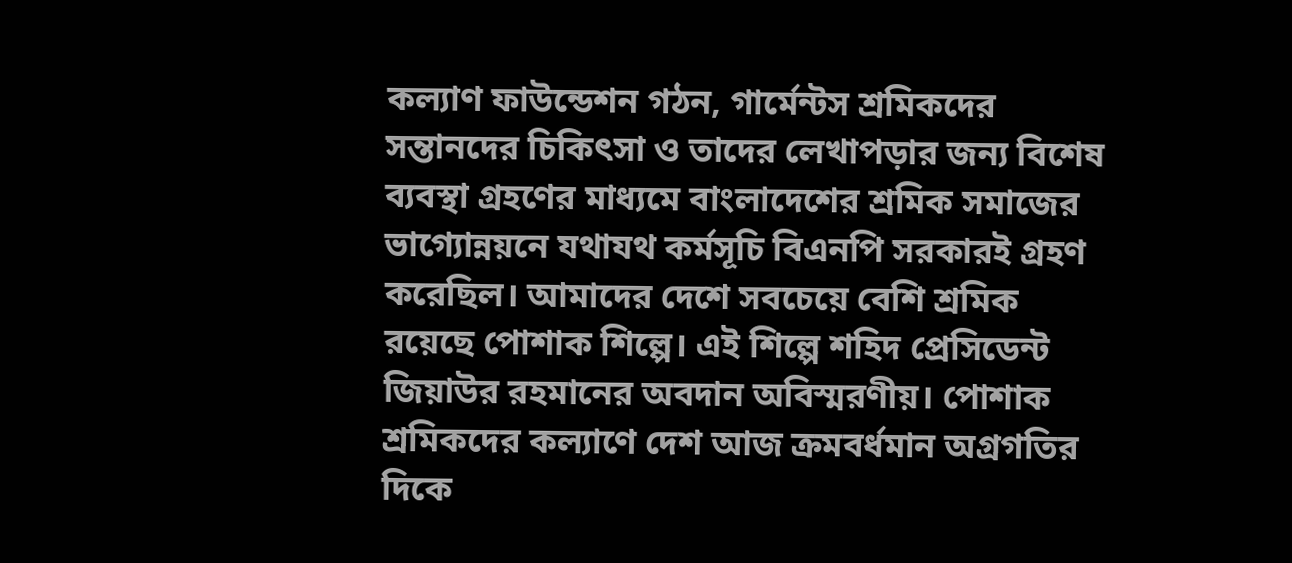কল্যাণ ফাউন্ডেশন গঠন, গার্মেন্টস শ্রমিকদের সন্তানদের চিকিৎসা ও তাদের লেখাপড়ার জন্য বিশেষ ব্যবস্থা গ্রহণের মাধ্যমে বাংলাদেশের শ্রমিক সমাজের ভাগ্যোন্নয়নে যথাযথ কর্মসূচি বিএনপি সরকারই গ্রহণ করেছিল। আমাদের দেশে সবচেয়ে বেশি শ্রমিক রয়েছে পোশাক শিল্পে। এই শিল্পে শহিদ প্রেসিডেন্ট জিয়াউর রহমানের অবদান অবিস্মরণীয়। পোশাক শ্রমিকদের কল্যাণে দেশ আজ ক্রমবর্ধমান অগ্রগতির দিকে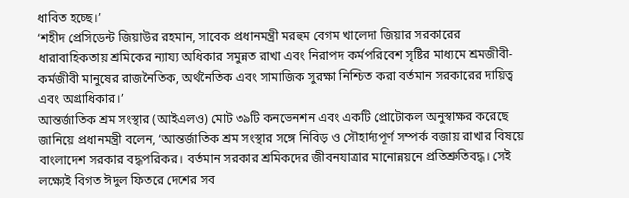ধাবিত হচ্ছে।’
‘শহীদ প্রেসিডেন্ট জিয়াউর রহমান, সাবেক প্রধানমন্ত্রী মরহুম বেগম খালেদা জিয়ার সরকারের ধারাবাহিকতায় শ্রমিকের ন্যায্য অধিকার সমুন্নত রাখা এবং নিরাপদ কর্মপরিবেশ সৃষ্টির মাধ্যমে শ্রমজীবী-কর্মজীবী মানুষের রাজনৈতিক, অর্থনৈতিক এবং সামাজিক সুরক্ষা নিশ্চিত করা বর্তমান সরকারের দায়িত্ব এবং অগ্রাধিকার।’
আন্তর্জাতিক শ্রম সংস্থার (আইএলও) মোট ৩৯টি কনভেনশন এবং একটি প্রোটোকল অনুস্বাক্ষর করেছে জানিয়ে প্রধানমন্ত্রী বলেন, ‘আন্তর্জাতিক শ্রম সংস্থার সঙ্গে নিবিড় ও সৌহার্দ্যপূর্ণ সম্পর্ক বজায় রাখার বিষয়ে বাংলাদেশ সরকার বদ্ধপরিকর। বর্তমান সরকার শ্রমিকদের জীবনযাত্রার মানোন্নয়নে প্রতিশ্রুতিবদ্ধ। সেই লক্ষ্যেই বিগত ঈদুল ফিতরে দেশের সব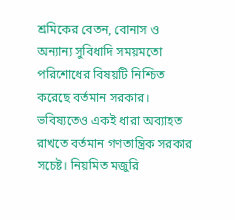শ্রমিকের বেতন, বোনাস ও অন্যান্য সুবিধাদি সময়মতো পরিশোধের বিষয়টি নিশ্চিত করেছে বর্তমান সরকার। ভবিষ্যতেও একই ধারা অব্যাহত রাখতে বর্তমান গণতান্ত্রিক সরকার সচেষ্ট। নিয়মিত মজুরি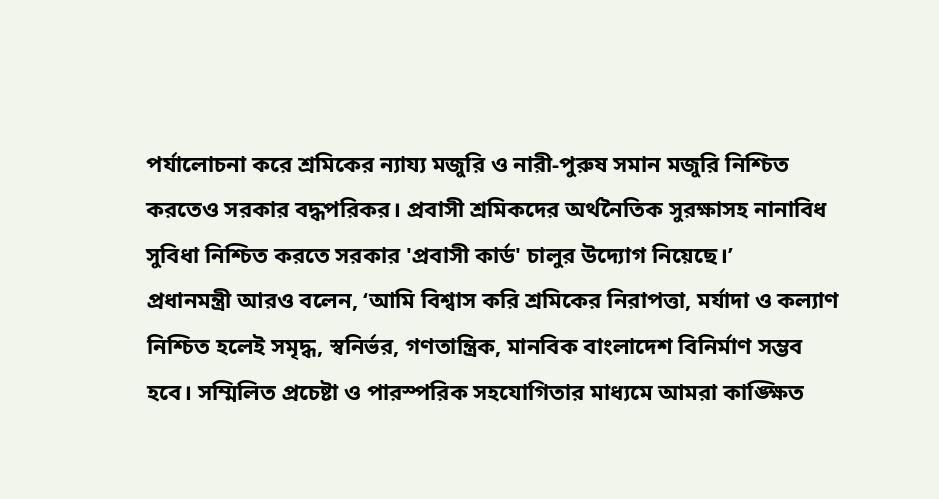পর্যালোচনা করে শ্রমিকের ন্যায্য মজুরি ও নারী-পুরুষ সমান মজুরি নিশ্চিত করতেও সরকার বদ্ধপরিকর। প্রবাসী শ্রমিকদের অর্থনৈতিক সুরক্ষাসহ নানাবিধ সুবিধা নিশ্চিত করতে সরকার 'প্রবাসী কার্ড' চালুর উদ্যোগ নিয়েছে।’
প্রধানমন্ত্রী আরও বলেন, ‘আমি বিশ্বাস করি শ্রমিকের নিরাপত্তা, মর্যাদা ও কল্যাণ নিশ্চিত হলেই সমৃদ্ধ, স্বনির্ভর, গণতান্ত্রিক, মানবিক বাংলাদেশ বিনির্মাণ সম্ভব হবে। সম্মিলিত প্রচেষ্টা ও পারস্পরিক সহযোগিতার মাধ্যমে আমরা কাঙ্ক্ষিত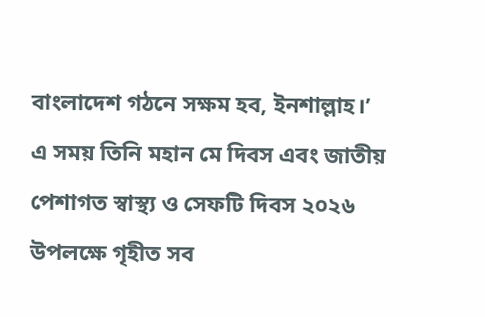বাংলাদেশ গঠনে সক্ষম হব, ইনশাল্লাহ।’
এ সময় তিনি মহান মে দিবস এবং জাতীয় পেশাগত স্বাস্থ্য ও সেফটি দিবস ২০২৬ উপলক্ষে গৃহীত সব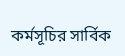কর্মসূচির সার্বিক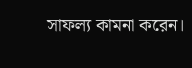সাফল্য কামনা করেন।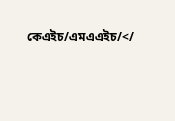কেএইচ/এমএএইচ/</